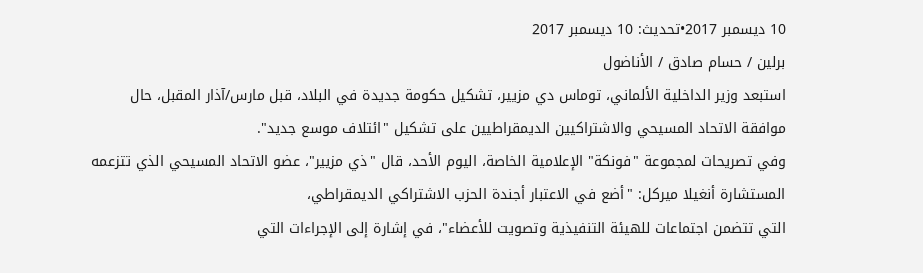10 ديسمبر 2017•تحديث: 10 ديسمبر 2017
برلين / حسام صادق / الأناضول
استبعد وزير الداخلية الألماني، توماس دي مزيير، تشكيل حكومة جديدة في البلاد، قبل مارس/آذار المقبل، حال موافقة الاتحاد المسيحي والاشتراكيين الديمقراطيين على تشكيل "ائتلاف موسع جديد".
وفي تصريحات لمجموعة "فونكة" الإعلامية الخاصة، اليوم الأحد، قال "ذي مزيير"، عضو الاتحاد المسيحي الذي تتزعمه المستشارة أنغيلا ميركل: "أضع في الاعتبار أجندة الحزب الاشتراكي الديمقراطي،
التي تتضمن اجتماعات للهيئة التنفيذية وتصويت للأعضاء"، في إشارة إلى الإجراءات التي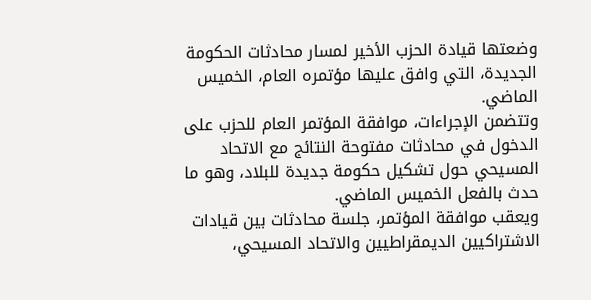وضعتها قيادة الحزب الأخير لمسار محادثات الحكومة الجديدة، التي وافق عليها مؤتمره العام، الخميس الماضي.
وتتضمن الإجراءات، موافقة المؤتمر العام للحزب على الدخول في محادثات مفتوحة النتائج مع الاتحاد المسيحي حول تشكيل حكومة جديدة للبلاد، وهو ما حدث بالفعل الخميس الماضي.
ويعقب موافقة المؤتمر، جلسة محادثات بين قيادات الاشتراكيين الديمقراطيين والاتحاد المسيحي،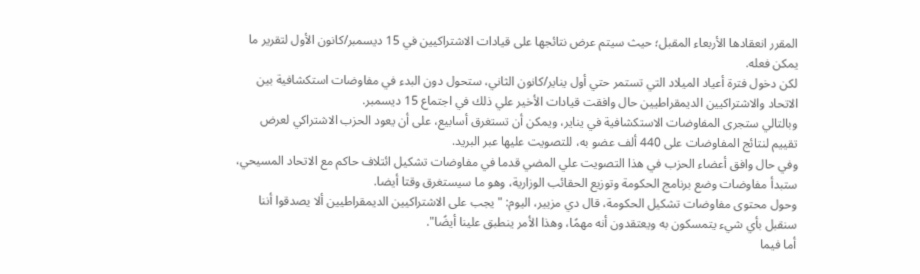المقرر انعقادها الأربعاء المقبل؛ حيث سيتم عرض نتائجها على قيادات الاشتراكيين في 15 ديسمبر/كانون الأول لتقرير ما يمكن فعله.
لكن دخول فترة أعياد الميلاد التي تستمر حتي أول يناير/كانون الثاني، ستحول دون البدء في مفاوضات استكشافية بين الاتحاد والاشتراكيين الديمقراطيين حال وافقت قيادات الأخير علي ذلك في اجتماع 15 ديسمبر.
وبالتالي ستجرى المفاوضات الاستكشافية في يناير، ويمكن أن تستغرق أسابيع، على أن يعود الحزب الاشتراكي لعرض تقييم لنتائج المفاوضات على 440 ألف عضو به، للتصويت عليها عبر البريد.
وفي حال وافق أعضاء الحزب في هذا التصويت علي المضي قدما في مفاوضات تشكيل ائتلاف حاكم مع الاتحاد المسيحي، ستبدأ مفاوضات وضع برنامج الحكومة وتوزيع الحقائب الوزارية، وهو ما سيستغرق وقتا أيضا.
وحول محتوى مفاوضات تشكيل الحكومة، قال دي مزيير، اليوم: "يجب على الاشتراكيين الديمقراطيين ألا يصدقوا أننا سنقبل بأي شيء يتمسكون به ويعتقدون أنه مهمًا، وهذا الأمر ينطبق علينا أيضًا".
أما فيما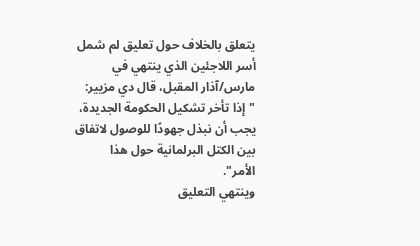يتعلق بالخلاف حول تعليق لم شمل أسر اللاجئين الذي ينتهي في مارس/آذار المقبل، قال دي مزيير: "إذا تأخر تشكيل الحكومة الجديدة، يجب أن نبذل جهودًا للوصول لاتفاق بين الكتل البرلمانية حول هذا الأمر".
وينتهي التعليق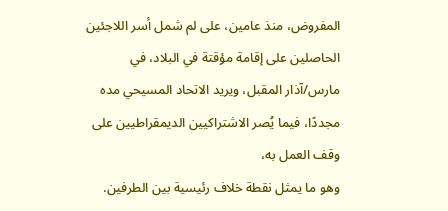المفروض، منذ عامين، على لم شمل أسر اللاجئين الحاصلين على إقامة مؤقتة في البلاد، في مارس/آذار المقبل، ويريد الاتحاد المسيحي مده مجددًا، فيما يُصر الاشتراكيين الديمقراطيين على وقف العمل به،
وهو ما يمثل نقطة خلاف رئيسية بين الطرفين.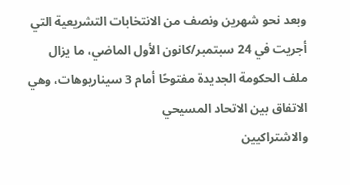وبعد نحو شهرين ونصف من الانتخابات التشريعية التي أجريت في 24 سبتمبر/كانون الأول الماضي، ما يزال ملف الحكومة الجديدة مفتوحًا أمام 3 سيناريوهات، وهي الاتفاق بين الاتحاد المسيحي
والاشتراكيين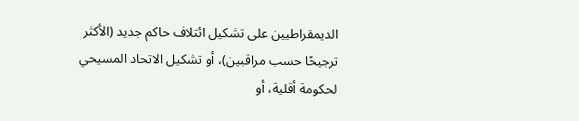الديمقراطيين على تشكيل ائتلاف حاكم جديد (الأكثر ترجيحًا حسب مراقبين)، أو تشكيل الاتحاد المسيحي لحكومة أقلية، أو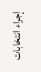إجراء انتخابات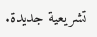تشريعية جديدة.